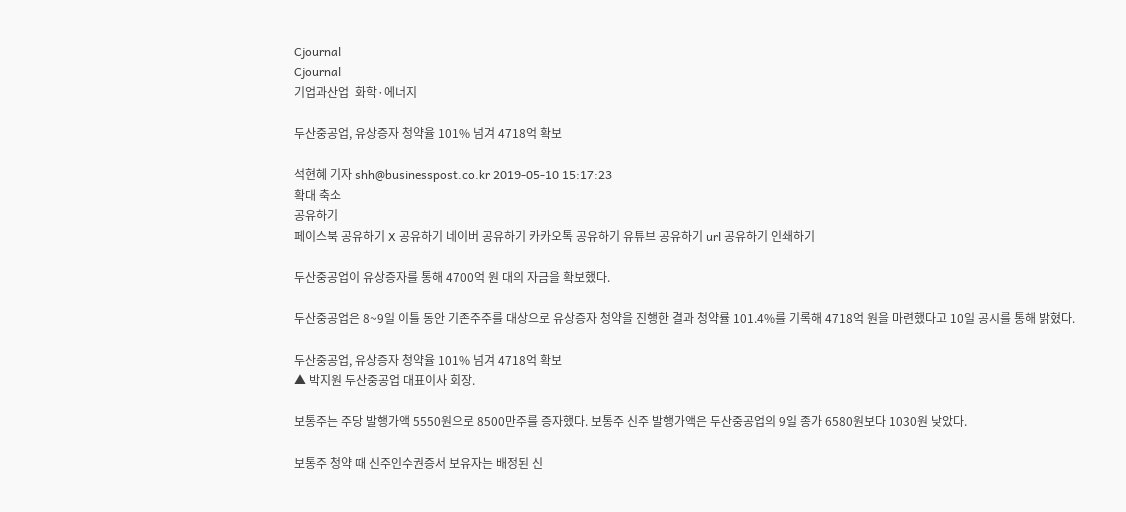Cjournal
Cjournal
기업과산업  화학·에너지

두산중공업, 유상증자 청약율 101% 넘겨 4718억 확보

석현혜 기자 shh@businesspost.co.kr 2019-05-10 15:17:23
확대 축소
공유하기
페이스북 공유하기 X 공유하기 네이버 공유하기 카카오톡 공유하기 유튜브 공유하기 url 공유하기 인쇄하기

두산중공업이 유상증자를 통해 4700억 원 대의 자금을 확보했다.

두산중공업은 8~9일 이틀 동안 기존주주를 대상으로 유상증자 청약을 진행한 결과 청약률 101.4%를 기록해 4718억 원을 마련했다고 10일 공시를 통해 밝혔다.

두산중공업, 유상증자 청약율 101% 넘겨 4718억 확보
▲ 박지원 두산중공업 대표이사 회장.

보통주는 주당 발행가액 5550원으로 8500만주를 증자했다. 보통주 신주 발행가액은 두산중공업의 9일 종가 6580원보다 1030원 낮았다.

보통주 청약 때 신주인수권증서 보유자는 배정된 신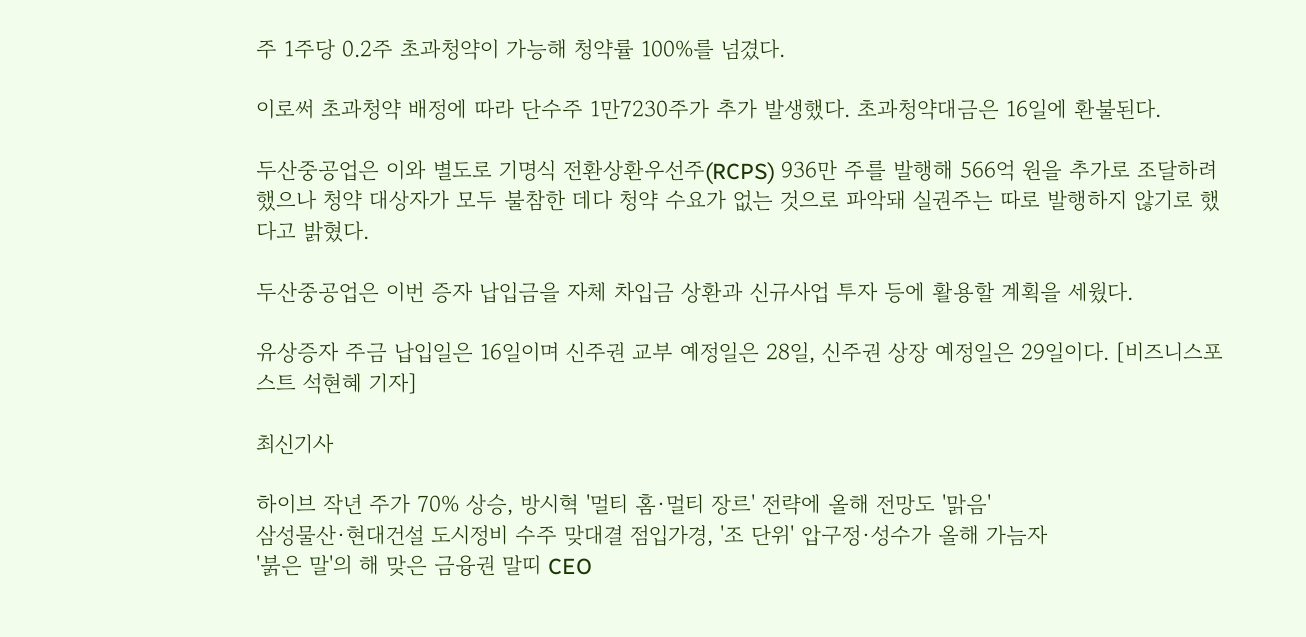주 1주당 0.2주 초과청약이 가능해 청약률 100%를 넘겼다.

이로써 초과청약 배정에 따라 단수주 1만7230주가 추가 발생했다. 초과청약대금은 16일에 환불된다.

두산중공업은 이와 별도로 기명식 전환상환우선주(RCPS) 936만 주를 발행해 566억 원을 추가로 조달하려했으나 청약 대상자가 모두 불참한 데다 청약 수요가 없는 것으로 파악돼 실권주는 따로 발행하지 않기로 했다고 밝혔다.

두산중공업은 이번 증자 납입금을 자체 차입금 상환과 신규사업 투자 등에 활용할 계획을 세웠다.

유상증자 주금 납입일은 16일이며 신주권 교부 예정일은 28일, 신주권 상장 예정일은 29일이다. [비즈니스포스트 석현혜 기자]

최신기사

하이브 작년 주가 70% 상승, 방시혁 '멀티 홈·멀티 장르' 전략에 올해 전망도 '맑음'
삼성물산·현대건설 도시정비 수주 맞대결 점입가경, '조 단위' 압구정·성수가 올해 가늠자
'붉은 말'의 해 맞은 금융권 말띠 CEO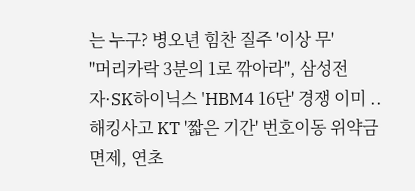는 누구? 병오년 힘찬 질주 '이상 무'
"머리카락 3분의 1로 깎아라", 삼성전자·SK하이닉스 'HBM4 16단' 경쟁 이미 ..
해킹사고 KT '짧은 기간' 번호이동 위약금 면제, 연초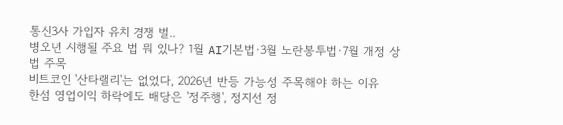통신3사 가입자 유치 경쟁 벌..
병오년 시행될 주요 법 뭐 있나? 1월 AI기본법·3월 노란봉투법·7월 개정 상법 주목
비트코인 '산타랠리'는 없었다, 2026년 반등 가능성 주목해야 하는 이유
한섬 영업이익 하락에도 배당은 '정주행', 정지선 정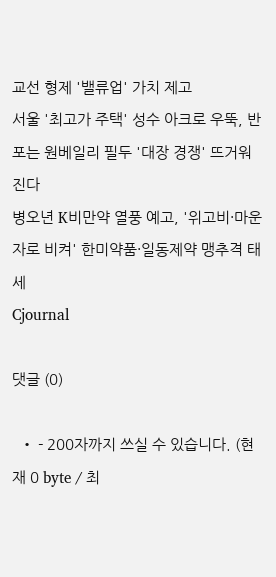교선 형제 '밸류업' 가치 제고
서울 '최고가 주택' 성수 아크로 우뚝, 반포는 원베일리 필두 '대장 경쟁' 뜨거워진다
병오년 K비만약 열풍 예고, '위고비·마운자로 비켜' 한미약품·일동제약 맹추격 태세
Cjournal

댓글 (0)

  • - 200자까지 쓰실 수 있습니다. (현재 0 byte / 최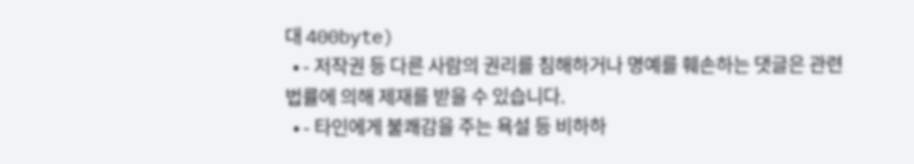대 400byte)
  • - 저작권 등 다른 사람의 권리를 침해하거나 명예를 훼손하는 댓글은 관련 법률에 의해 제재를 받을 수 있습니다.
  • - 타인에게 불쾌감을 주는 욕설 등 비하하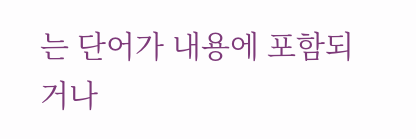는 단어가 내용에 포함되거나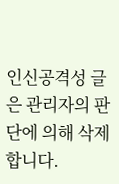인신공격성 글은 관리자의 판단에 의해 삭제 합니다.